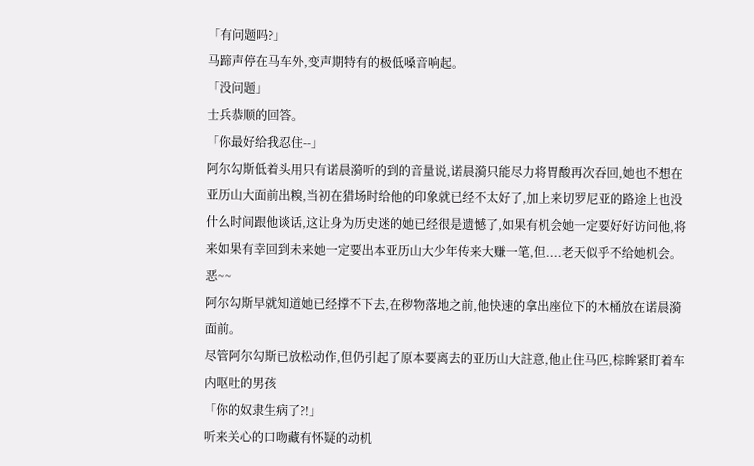「有问题吗?」
马蹄声停在马车外,变声期特有的极低嗓音响起。
「没问题」
士兵恭顺的回答。
「你最好给我忍住--」
阿尔勾斯低着头用只有诺晨漪听的到的音量说,诺晨漪只能尽力将胃酸再次吞回,她也不想在亚历山大面前出糗,当初在猎场时给他的印象就已经不太好了,加上来切罗尼亚的路途上也没什么时间跟他谈话,这让身为历史迷的她已经很是遗憾了,如果有机会她一定要好好访问他,将来如果有幸回到未来她一定要出本亚历山大少年传来大赚一笔,但....老天似乎不给她机会。
恶~~
阿尔勾斯早就知道她已经撑不下去,在秽物落地之前,他快速的拿出座位下的木桶放在诺晨漪面前。
尽管阿尔勾斯已放松动作,但仍引起了原本要离去的亚历山大註意,他止住马匹,棕眸紧盯着车内呕吐的男孩
「你的奴隶生病了?!」
听来关心的口吻藏有怀疑的动机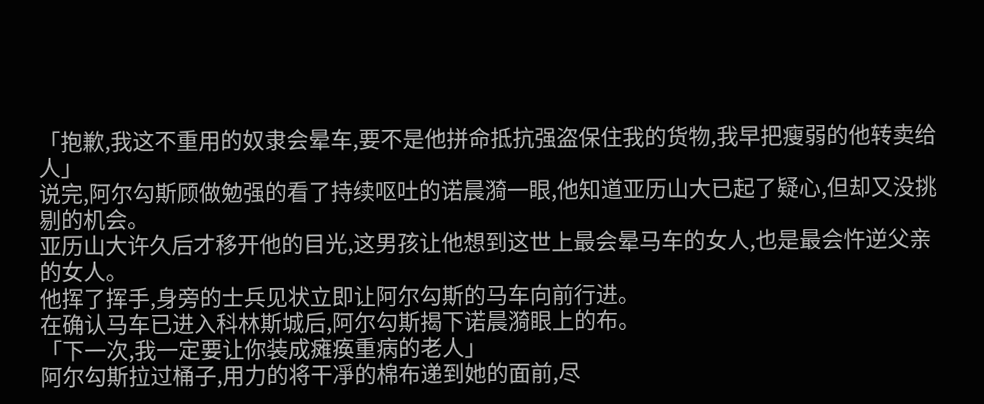「抱歉,我这不重用的奴隶会晕车,要不是他拼命抵抗强盗保住我的货物,我早把瘦弱的他转卖给人」
说完,阿尔勾斯顾做勉强的看了持续呕吐的诺晨漪一眼,他知道亚历山大已起了疑心,但却又没挑剔的机会。
亚历山大许久后才移开他的目光,这男孩让他想到这世上最会晕马车的女人,也是最会忤逆父亲的女人。
他挥了挥手,身旁的士兵见状立即让阿尔勾斯的马车向前行进。
在确认马车已进入科林斯城后,阿尔勾斯揭下诺晨漪眼上的布。
「下一次,我一定要让你装成瘫痪重病的老人」
阿尔勾斯拉过桶子,用力的将干凈的棉布递到她的面前,尽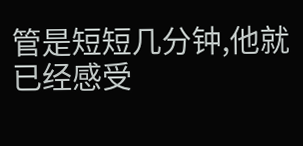管是短短几分钟,他就已经感受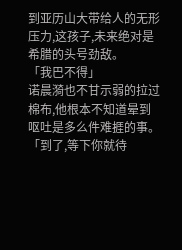到亚历山大带给人的无形压力,这孩子,未来绝对是希腊的头号劲敌。
「我巴不得」
诺晨漪也不甘示弱的拉过棉布,他根本不知道晕到呕吐是多么件难捱的事。
「到了,等下你就待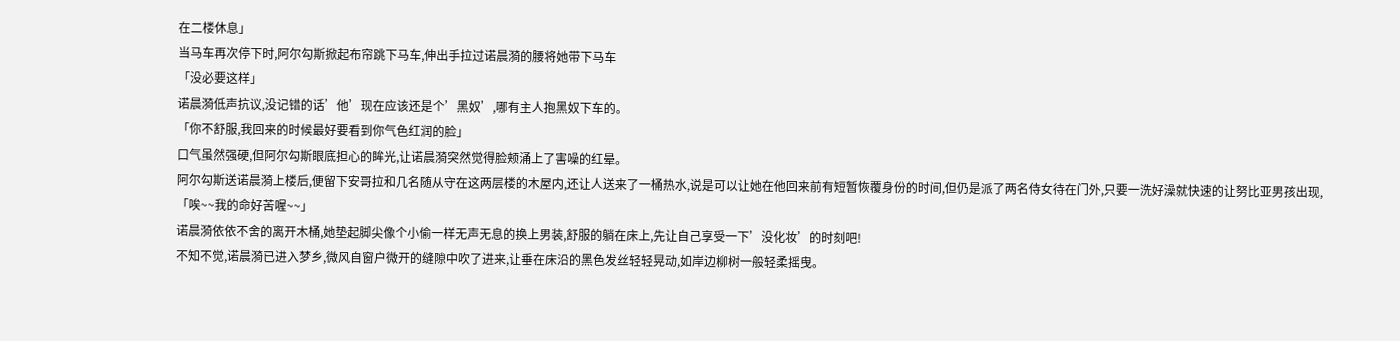在二楼休息」
当马车再次停下时,阿尔勾斯掀起布帘跳下马车,伸出手拉过诺晨漪的腰将她带下马车
「没必要这样」
诺晨漪低声抗议,没记错的话’他’现在应该还是个’黑奴’,哪有主人抱黑奴下车的。
「你不舒服,我回来的时候最好要看到你气色红润的脸」
口气虽然强硬,但阿尔勾斯眼底担心的眸光,让诺晨漪突然觉得脸颊涌上了害噪的红晕。
阿尔勾斯送诺晨漪上楼后,便留下安哥拉和几名随从守在这两层楼的木屋内,还让人送来了一桶热水,说是可以让她在他回来前有短暂恢覆身份的时间,但仍是派了两名侍女待在门外,只要一洗好澡就快速的让努比亚男孩出现,
「唉~~我的命好苦喔~~」
诺晨漪依依不舍的离开木桶,她垫起脚尖像个小偷一样无声无息的换上男装,舒服的躺在床上,先让自己享受一下’没化妆’的时刻吧!
不知不觉,诺晨漪已进入梦乡,微风自窗户微开的缝隙中吹了进来,让垂在床沿的黑色发丝轻轻晃动,如岸边柳树一般轻柔摇曳。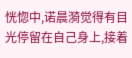恍惚中,诺晨漪觉得有目光停留在自己身上,接着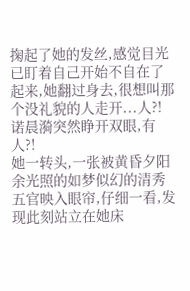掬起了她的发丝,感觉目光已盯着自己开始不自在了起来,她翻过身去,很想叫那个没礼貌的人走开...人?!诺晨漪突然睁开双眼,有人?!
她一转头,一张被黄昏夕阳余光照的如梦似幻的清秀五官映入眼帘,仔细一看,发现此刻站立在她床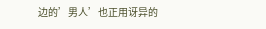边的’男人’也正用讶异的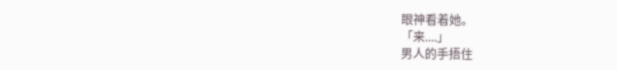眼神看着她。
「来....」
男人的手捂住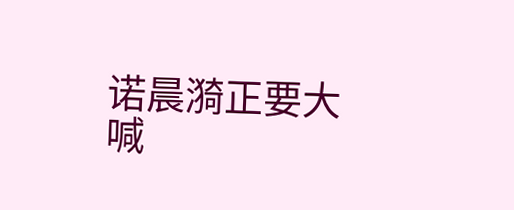诺晨漪正要大喊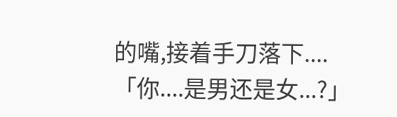的嘴,接着手刀落下....
「你....是男还是女...?」